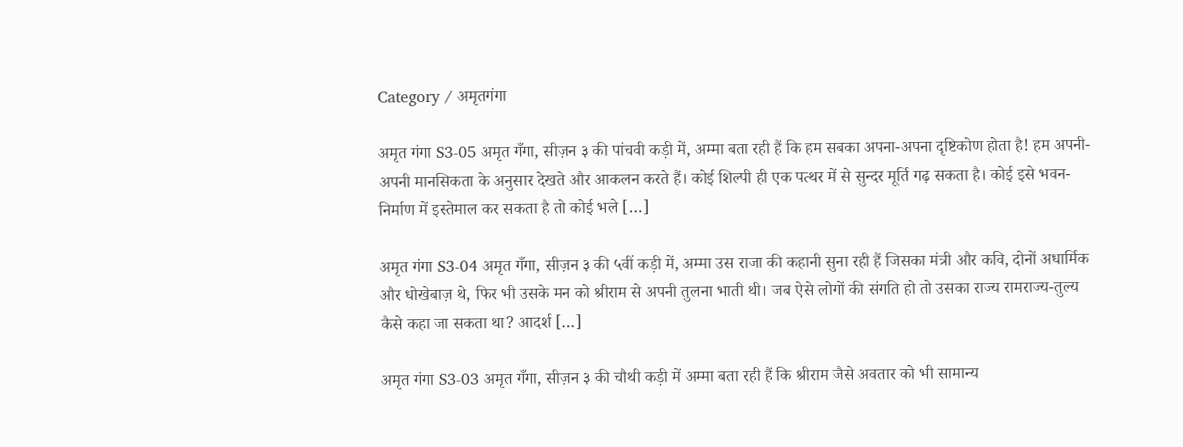Category / अमृतगंगा

अमृत गंगा S3-05 अमृत गँगा, सीज़न ३ की पांचवी कड़ी में, अम्मा बता रही हैं कि हम सबका अपना-अपना दृष्टिकोण होता है! हम अपनी-अपनी मानसिकता के अनुसार देखते और आकलन करते हैं। कोई शिल्पी ही एक पत्थर में से सुन्दर मूर्ति गढ़ सकता है। कोई इसे भवन-निर्माण में इस्तेमाल कर सकता है तो कोई भले […]

अमृत गंगा S3-04 अमृत गँगा, सीज़न ३ की ५वीं कड़ी में, अम्मा उस राजा की कहानी सुना रही हैं जिसका मंत्री और कवि, दोनों अधार्मिक और धोखेबाज़ थे, फिर भी उसके मन को श्रीराम से अपनी तुलना भाती थी। जब ऐसे लोगों की संगति हो तो उसका राज्य रामराज्य-तुल्य कैसे कहा जा सकता था? आदर्श […]

अमृत गंगा S3-03 अमृत गँगा, सीज़न ३ की चौथी कड़ी में अम्मा बता रही हैं कि श्रीराम जैसे अवतार को भी सामान्य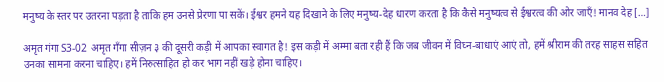मनुष्य के स्तर पर उतरना पड़ता है ताकि हम उनसे प्रेरणा पा सकें। ईश्वर हमने यह दिखाने के लिए मनुष्य-देह धारण करता है कि कैसे मनुष्यत्व से ईश्वरत्व की ओर जाएँ! मानव देह […]

अमृत गंगा S3-02 अमृत गँगा सीज़न ३ की दूसरी कड़ी में आपका स्वागत है! इस कड़ी में अम्मा बता रही हैं कि जब जीवन में विघ्न-बाधाएं आएं तो, हमें श्रीराम की तरह साहस सहित उनका सामना करना चाहिए। हमें निरुत्साहित हो कर भाग नहीं खड़े होना चाहिए।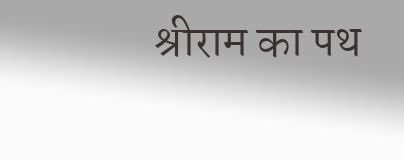श्रीराम का पथ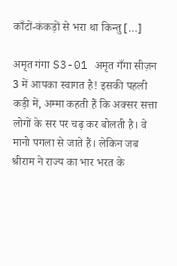काँटों-कंकड़ों से भरा था किन्तु […]

अमृत गंगा S3-01 अमृत गँगा सीज़न 3 में आपका स्वागत है! इसकी पहली कड़ी में, अम्मा कहती हैं कि अक्सर सत्ता लोगों के सर पर चढ़ कर बोलती है। वे मानो पगला से जाते हैं। लेकिन जब श्रीराम ने राज्य का भार भरत के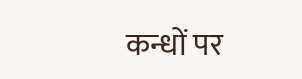कन्धों पर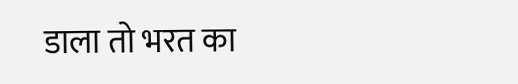डाला तो भरत का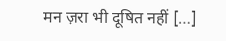मन ज़रा भी दूषित नहीं […]